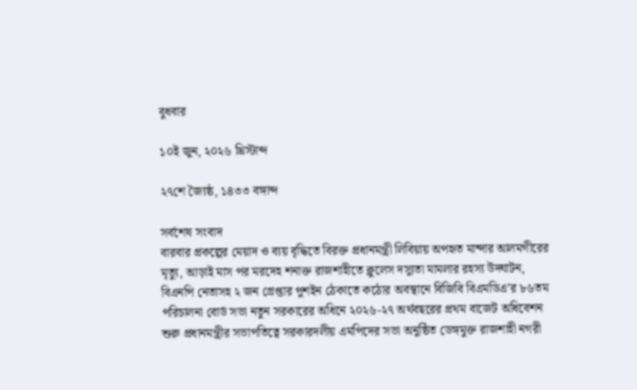বুধবার

১০ই জুন, ২০২৬ খ্রিস্টাব্দ

২৭শে জ্যৈষ্ঠ, ১৪৩৩ বঙ্গাব্দ

সর্বশেষ সংবাদ
বারবার প্রকল্পের মেয়াদ ও ব্যয় বৃদ্ধিতে বিরক্ত প্রধানমন্ত্রী লিবিয়ায় অপহৃত মান্দার আলমগীরের মৃত্যু, আড়াই মাস পর মরদেহ শনাক্ত রাজশাহীতে ক্লুলেস দস্যুতা মামলার রহস্য উদ্ঘাটন, বিএনপি নেতাসহ ২ জন গ্রেপ্তার পুশইন ঠেকাতে কঠোর অবস্থানে বিজিবি বিএমডিএ’র ৮৬তম পরিচালনা বোর্ড সভা নতুন সরকারের অধিনে ২০২৬-২৭ অর্থবছরের প্রথম বাজেট অধিবেশন শুরু প্রধানমন্ত্রীর সভাপতিত্বে সরকারদলীয় এমপিদের সভা অনুষ্ঠিত ডেঙ্গমুক্ত রাজশাহী নগরী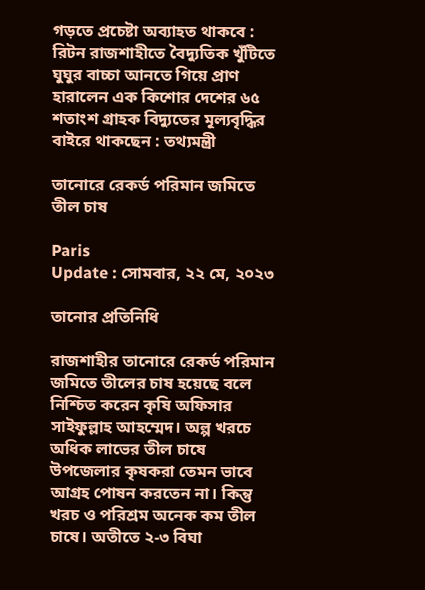গড়তে প্রচেষ্টা অব্যাহত থাকবে : রিটন রাজশাহীতে বৈদ্যুতিক খুঁটিতে ঘুঘুর বাচ্চা আনতে গিয়ে প্রাণ হারালেন এক কিশোর দেশের ৬৫ শতাংশ গ্রাহক বিদ্যুতের মূল্যবৃদ্ধির বাইরে থাকছেন : তথ্যমন্ত্রী

তানোরে রেকর্ড পরিমান জমিতে তীল চাষ

Paris
Update : সোমবার, ২২ মে, ২০২৩

তানোর প্রতিনিধি

রাজশাহীর তানোরে রেকর্ড পরিমান জমিতে তীলের চাষ হয়েছে বলে নিশ্চিত করেন কৃষি অফিসার সাইফুল্লাহ আহম্মেদ। অল্প খরচে অধিক লাভের তীল চাষে উপজেলার কৃষকরা তেমন ভাবে আগ্রহ পোষন করতেন না। কিন্তু খরচ ও পরিশ্রম অনেক কম তীল চাষে। অতীতে ২-৩ বিঘা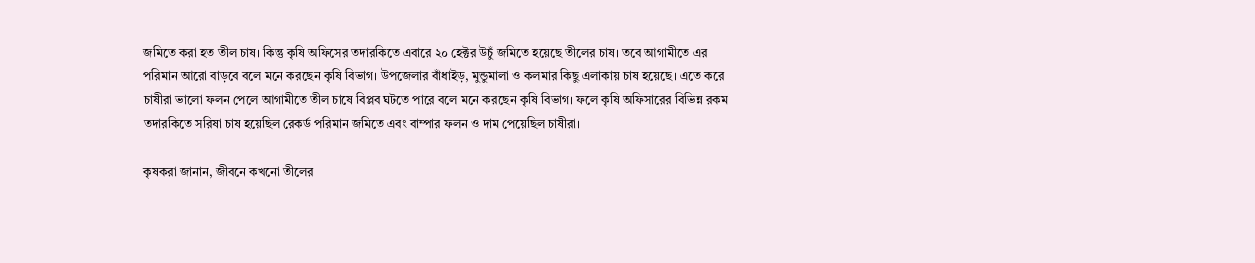জমিতে করা হত তীল চাষ। কিন্তু কৃষি অফিসের তদারকিতে এবারে ২০ হেক্টর উচুঁ জমিতে হয়েছে তীলের চাষ। তবে আগামীতে এর পরিমান আরো বাড়বে বলে মনে করছেন কৃষি বিভাগ। উপজেলার বাঁধাইড়, মুন্ডুমালা ও কলমার কিছু এলাকায় চাষ হয়েছে। এতে করে চাষীরা ভালো ফলন পেলে আগামীতে তীল চাষে বিপ্লব ঘটতে পারে বলে মনে করছেন কৃষি বিভাগ। ফলে কৃষি অফিসারের বিভিন্ন রকম তদারকিতে সরিষা চাষ হয়েছিল রেকর্ড পরিমান জমিতে এবং বাম্পার ফলন ও দাম পেয়েছিল চাষীরা।

কৃষকরা জানান, জীবনে কখনো তীলের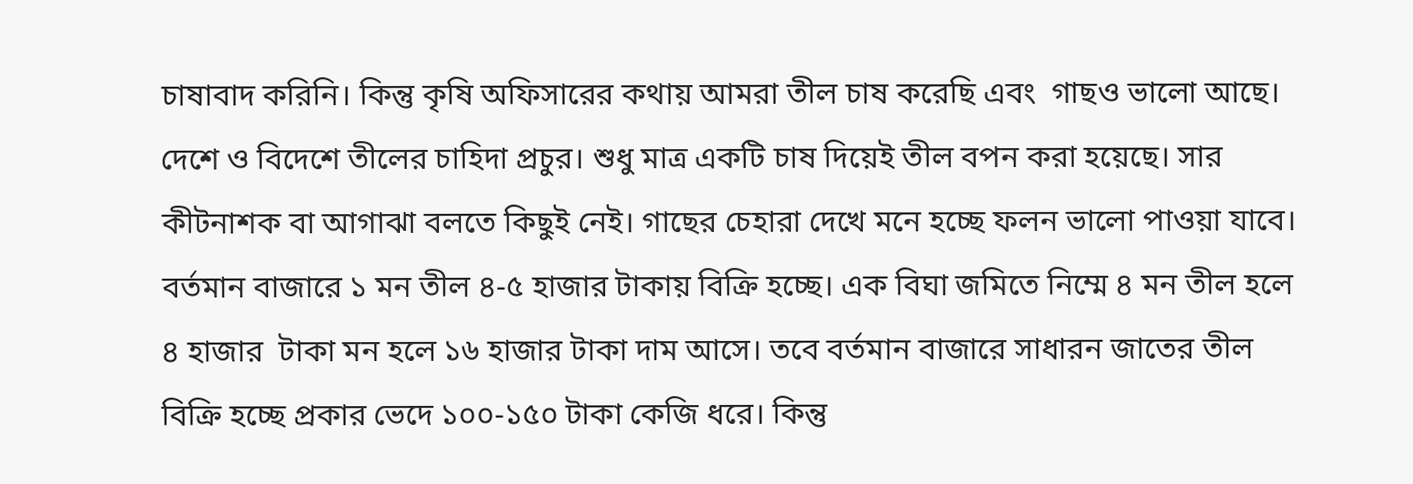চাষাবাদ করিনি। কিন্তু কৃষি অফিসারের কথায় আমরা তীল চাষ করেছি এবং  গাছও ভালো আছে। দেশে ও বিদেশে তীলের চাহিদা প্রচুর। শুধু মাত্র একটি চাষ দিয়েই তীল বপন করা হয়েছে। সার কীটনাশক বা আগাঝা বলতে কিছুই নেই। গাছের চেহারা দেখে মনে হচ্ছে ফলন ভালো পাওয়া যাবে।  বর্তমান বাজারে ১ মন তীল ৪-৫ হাজার টাকায় বিক্রি হচ্ছে। এক বিঘা জমিতে নিম্মে ৪ মন তীল হলে ৪ হাজার  টাকা মন হলে ১৬ হাজার টাকা দাম আসে। তবে বর্তমান বাজারে সাধারন জাতের তীল বিক্রি হচ্ছে প্রকার ভেদে ১০০-১৫০ টাকা কেজি ধরে। কিন্তু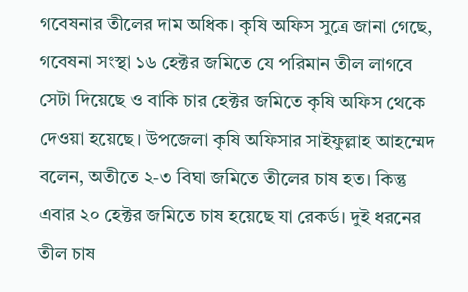গবেষনার তীলের দাম অধিক। কৃষি অফিস সুত্রে জানা গেছে, গবেষনা সংস্থা ১৬ হেক্টর জমিতে যে পরিমান তীল লাগবে সেটা দিয়েছে ও বাকি চার হেক্টর জমিতে কৃষি অফিস থেকে দেওয়া হয়েছে। উপজেলা কৃষি অফিসার সাইফুল্লাহ আহম্মেদ বলেন, অতীতে ২-৩ বিঘা জমিতে তীলের চাষ হত। কিন্তু এবার ২০ হেক্টর জমিতে চাষ হয়েছে যা রেকর্ড। দুই ধরনের তীল চাষ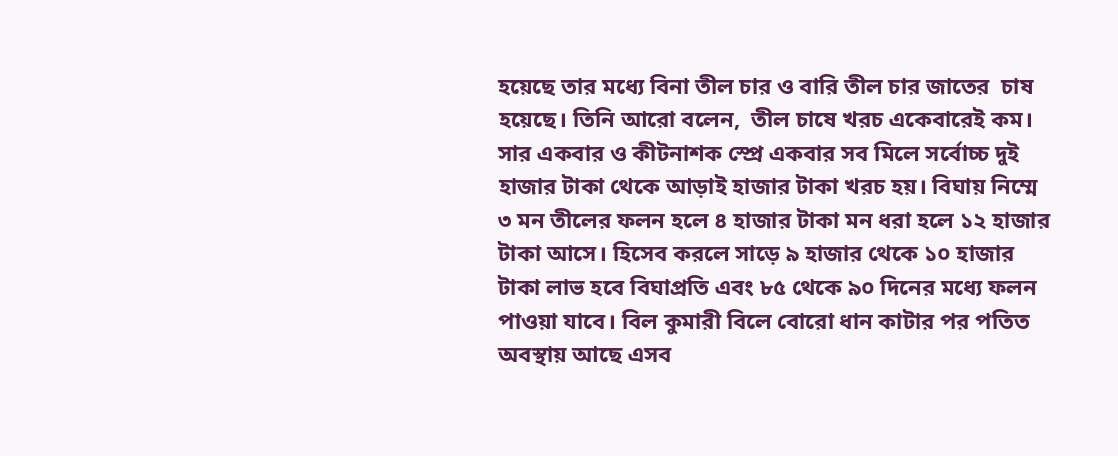হয়েছে তার মধ্যে বিনা তীল চার ও বারি তীল চার জাতের  চাষ হয়েছে। তিনি আরো বলেন,  তীল চাষে খরচ একেবারেই কম। সার একবার ও কীটনাশক স্প্রে একবার সব মিলে সর্বোচ্চ দুই হাজার টাকা থেকে আড়াই হাজার টাকা খরচ হয়। বিঘায় নিম্মে ৩ মন তীলের ফলন হলে ৪ হাজার টাকা মন ধরা হলে ১২ হাজার টাকা আসে। হিসেব করলে সাড়ে ৯ হাজার থেকে ১০ হাজার টাকা লাভ হবে বিঘাপ্রতি এবং ৮৫ থেকে ৯০ দিনের মধ্যে ফলন পাওয়া যাবে। বিল কুমারী বিলে বোরো ধান কাটার পর পতিত অবস্থায় আছে এসব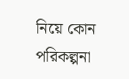নিয়ে কোন পরিকল্পনা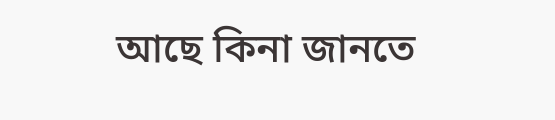আছে কিনা জানতে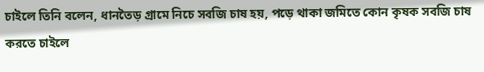চাইলে তিনি বলেন, ধানতৈড় গ্রামে নিচে সবজি চাষ হয়, পড়ে থাকা জমিতে কোন কৃষক সবজি চাষ করতে চাইলে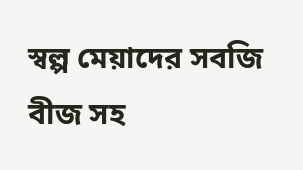স্বল্প মেয়াদের সবজি বীজ সহ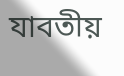যাবতীয়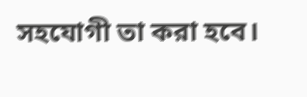সহযোগী তা করা হবে।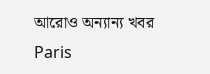আরোও অন্যান্য খবর
Paris